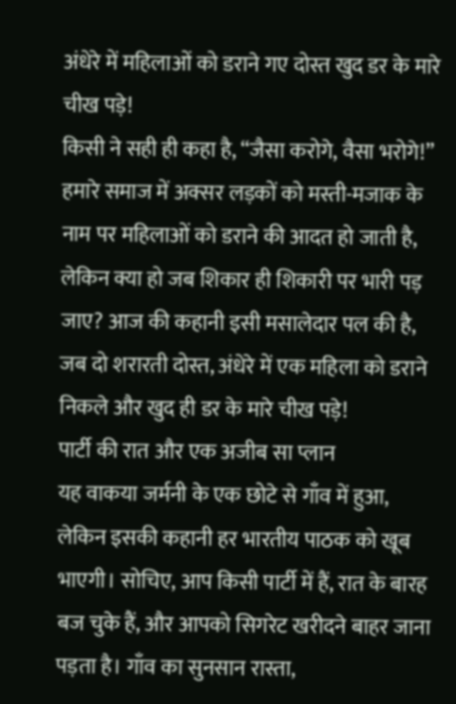अंधेरे में महिलाओं को डराने गए दोस्त खुद डर के मारे चीख पड़े!
किसी ने सही ही कहा है, “जैसा करोगे, वैसा भरोगे!” हमारे समाज में अक्सर लड़कों को मस्ती-मजाक के नाम पर महिलाओं को डराने की आदत हो जाती है, लेकिन क्या हो जब शिकार ही शिकारी पर भारी पड़ जाए? आज की कहानी इसी मसालेदार पल की है, जब दो शरारती दोस्त, अंधेरे में एक महिला को डराने निकले और खुद ही डर के मारे चीख पड़े!
पार्टी की रात और एक अजीब सा प्लान
यह वाकया जर्मनी के एक छोटे से गाँव में हुआ, लेकिन इसकी कहानी हर भारतीय पाठक को खूब भाएगी। सोचिए, आप किसी पार्टी में हैं, रात के बारह बज चुके हैं, और आपको सिगरेट खरीदने बाहर जाना पड़ता है। गाँव का सुनसान रास्ता,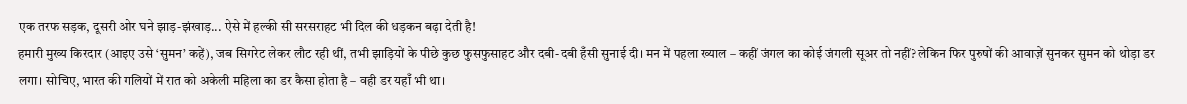एक तरफ सड़क, दूसरी ओर घने झाड़-झंखाड़... ऐसे में हल्की सी सरसराहट भी दिल की धड़कन बढ़ा देती है!
हमारी मुख्य किरदार (आइए उसे ‘सुमन’ कहें), जब सिगरेट लेकर लौट रही थीं, तभी झाड़ियों के पीछे कुछ फुसफुसाहट और दबी-दबी हँसी सुनाई दी। मन में पहला ख्याल – कहीं जंगल का कोई जंगली सूअर तो नहीं? लेकिन फिर पुरुषों की आवाज़ें सुनकर सुमन को थोड़ा डर लगा। सोचिए, भारत की गलियों में रात को अकेली महिला का डर कैसा होता है – वही डर यहाँ भी था।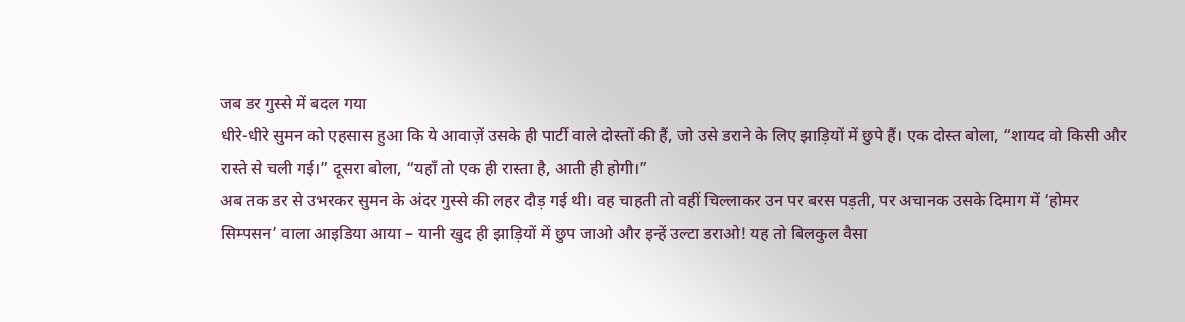जब डर गुस्से में बदल गया
धीरे-धीरे सुमन को एहसास हुआ कि ये आवाज़ें उसके ही पार्टी वाले दोस्तों की हैं, जो उसे डराने के लिए झाड़ियों में छुपे हैं। एक दोस्त बोला, “शायद वो किसी और रास्ते से चली गई।” दूसरा बोला, “यहाँ तो एक ही रास्ता है, आती ही होगी।”
अब तक डर से उभरकर सुमन के अंदर गुस्से की लहर दौड़ गई थी। वह चाहती तो वहीं चिल्लाकर उन पर बरस पड़ती, पर अचानक उसके दिमाग में ‘होमर सिम्पसन’ वाला आइडिया आया – यानी खुद ही झाड़ियों में छुप जाओ और इन्हें उल्टा डराओ! यह तो बिलकुल वैसा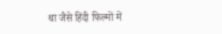था जैसे हिंदी फिल्मों में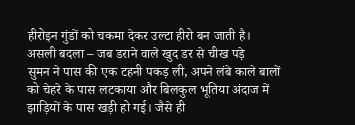हीरोइन गुंडों को चकमा देकर उल्टा हीरो बन जाती है।
असली बदला – जब डराने वाले खुद डर से चीख पड़े
सुमन ने पास की एक टहनी पकड़ ली, अपने लंबे काले बालों को चेहरे के पास लटकाया और बिलकुल भूतिया अंदाज में झाड़ियों के पास खड़ी हो गई। जैसे ही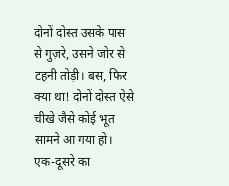दोनों दोस्त उसके पास से गुज़रे, उसने जोर से टहनी तोड़ी। बस, फिर क्या था! दोनों दोस्त ऐसे चीखे जैसे कोई भूत सामने आ गया हो। एक-दूसरे का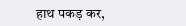हाथ पकड़ कर,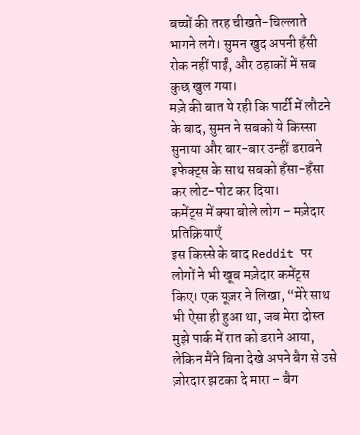बच्चों की तरह चीखते-चिल्लाते भागने लगे। सुमन खुद अपनी हँसी रोक नहीं पाईं, और ठहाकों में सब कुछ खुल गया।
मज़े की बात ये रही कि पार्टी में लौटने के बाद, सुमन ने सबको ये किस्सा सुनाया और बार-बार उन्हीं डरावने इफेक्ट्स के साथ सबको हँसा-हँसा कर लोट-पोट कर दिया।
कमेंट्स में क्या बोले लोग – मज़ेदार प्रतिक्रियाएँ
इस किस्से के बाद Reddit पर लोगों ने भी खूब मज़ेदार कमेंट्स किए। एक यूज़र ने लिखा, “मेरे साथ भी ऐसा ही हुआ था, जब मेरा दोस्त मुझे पार्क में रात को डराने आया, लेकिन मैंने बिना देखे अपने बैग से उसे ज़ोरदार झटका दे मारा – बैग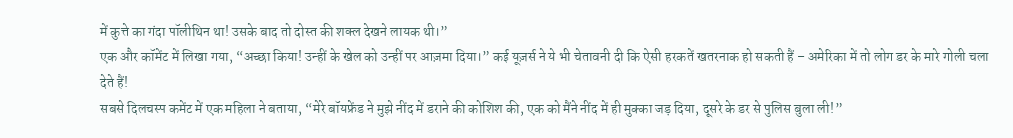में कुत्ते का गंदा पॉलीथिन था! उसके बाद तो दोस्त की शक्ल देखने लायक थी।”
एक और कॉमेंट में लिखा गया, “अच्छा किया! उन्हीं के खेल को उन्हीं पर आज़मा दिया।” कई यूज़र्स ने ये भी चेतावनी दी कि ऐसी हरकतें खतरनाक हो सकती हैं – अमेरिका में तो लोग डर के मारे गोली चला देते हैं!
सबसे दिलचस्प कमेंट में एक महिला ने बताया, “मेरे बॉयफ्रेंड ने मुझे नींद में डराने की कोशिश की, एक को मैंने नींद में ही मुक्का जड़ दिया, दूसरे के डर से पुलिस बुला ली!”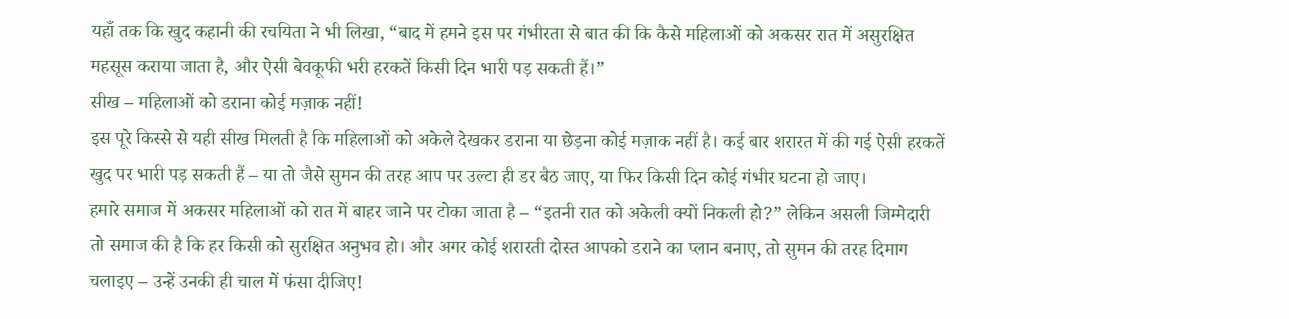यहाँ तक कि खुद कहानी की रचयिता ने भी लिखा, “बाद में हमने इस पर गंभीरता से बात की कि कैसे महिलाओं को अकसर रात में असुरक्षित महसूस कराया जाता है, और ऐसी बेवकूफी भरी हरकतें किसी दिन भारी पड़ सकती हैं।”
सीख – महिलाओं को डराना कोई मज़ाक नहीं!
इस पूरे किस्से से यही सीख मिलती है कि महिलाओं को अकेले देखकर डराना या छेड़ना कोई मज़ाक नहीं है। कई बार शरारत में की गई ऐसी हरकतें खुद पर भारी पड़ सकती हैं – या तो जैसे सुमन की तरह आप पर उल्टा ही डर बैठ जाए, या फिर किसी दिन कोई गंभीर घटना हो जाए।
हमारे समाज में अकसर महिलाओं को रात में बाहर जाने पर टोका जाता है – “इतनी रात को अकेली क्यों निकली हो?” लेकिन असली जिम्मेदारी तो समाज की है कि हर किसी को सुरक्षित अनुभव हो। और अगर कोई शरारती दोस्त आपको डराने का प्लान बनाए, तो सुमन की तरह दिमाग चलाइए – उन्हें उनकी ही चाल में फंसा दीजिए!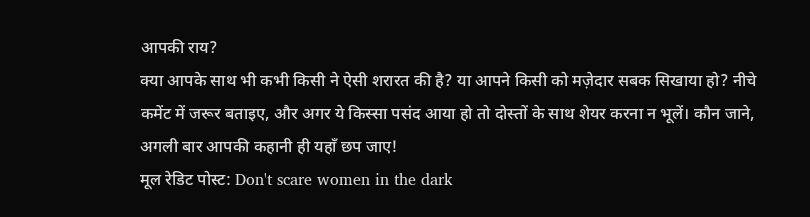आपकी राय?
क्या आपके साथ भी कभी किसी ने ऐसी शरारत की है? या आपने किसी को मज़ेदार सबक सिखाया हो? नीचे कमेंट में जरूर बताइए, और अगर ये किस्सा पसंद आया हो तो दोस्तों के साथ शेयर करना न भूलें। कौन जाने, अगली बार आपकी कहानी ही यहाँ छप जाए!
मूल रेडिट पोस्ट: Don't scare women in the dark